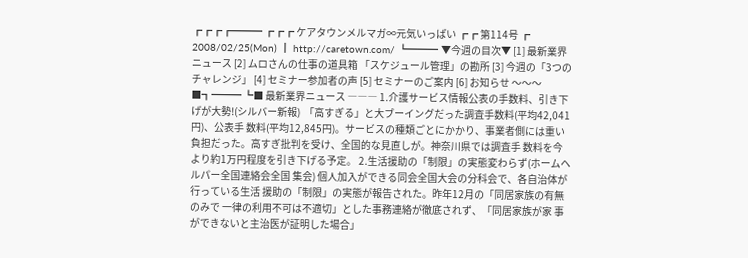┏┏┏┏━━━ ┏┏┏ ケアタウンメルマガ∞元気いっぱい ┏┏ 第114号 ┏ 2008/02/25(Mon) ┃ http://caretown.com/ ┗━━━ ▼今週の目次▼ [1] 最新業界ニュース [2] ムロさんの仕事の道具箱 「スケジュール管理」の勘所 [3] 今週の「3つのチャレンジ」 [4] セミナー参加者の声 [5] セミナーのご案内 [6] お知らせ 〜〜〜 ■┓━━━ ┗■ 最新業界ニュース ――― 1.介護サービス情報公表の手数料、引き下げが大勢!(シルバー新報)  「高すぎる」と大ブーイングだった調査手数料(平均42,041円)、公表手 数料(平均12,845円)。サービスの種類ごとにかかり、事業者側には重い 負担だった。高すぎ批判を受け、全国的な見直しが。神奈川県では調査手 数料を今より約1万円程度を引き下げる予定。 2.生活援助の「制限」の実態変わらず(ホームヘルパー全国連絡会全国 集会) 個人加入ができる同会全国大会の分科会で、各自治体が行っている生活 援助の「制限」の実態が報告された。昨年12月の「同居家族の有無のみで 一律の利用不可は不適切」とした事務連絡が徹底されず、「同居家族が家 事ができないと主治医が証明した場合」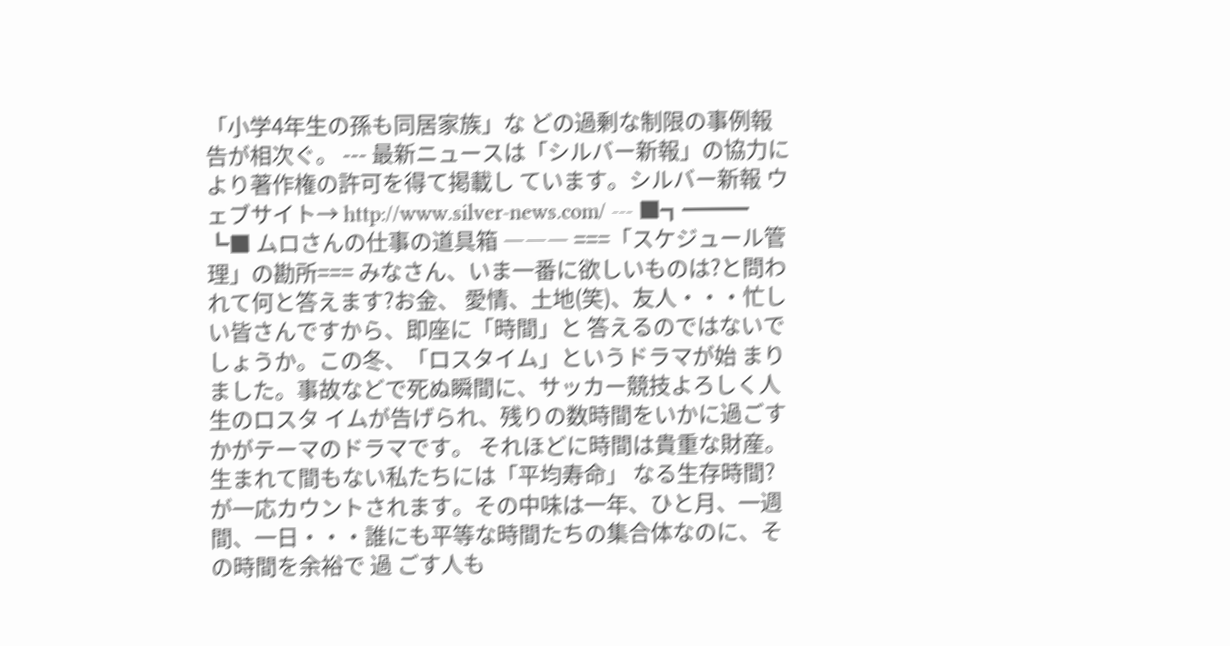「小学4年生の孫も同居家族」な どの過剰な制限の事例報告が相次ぐ。 --- 最新ニュースは「シルバー新報」の協力により著作権の許可を得て掲載し ています。シルバー新報 ウェブサイト→ http://www.silver-news.com/ --- ■┓━━━ ┗■ ムロさんの仕事の道具箱 ――― ===「スケジュール管理」の勘所=== みなさん、いま一番に欲しいものは?と問われて何と答えます?お金、 愛情、土地(笑)、友人・・・忙しい皆さんですから、即座に「時間」と 答えるのではないでしょうか。この冬、「ロスタイム」というドラマが始 まりました。事故などで死ぬ瞬間に、サッカー競技よろしく人生のロスタ イムが告げられ、残りの数時間をいかに過ごすかがテーマのドラマです。 それほどに時間は貴重な財産。生まれて間もない私たちには「平均寿命」 なる生存時間?が一応カウントされます。その中味は一年、ひと月、一週 間、一日・・・誰にも平等な時間たちの集合体なのに、その時間を余裕で 過 ごす人も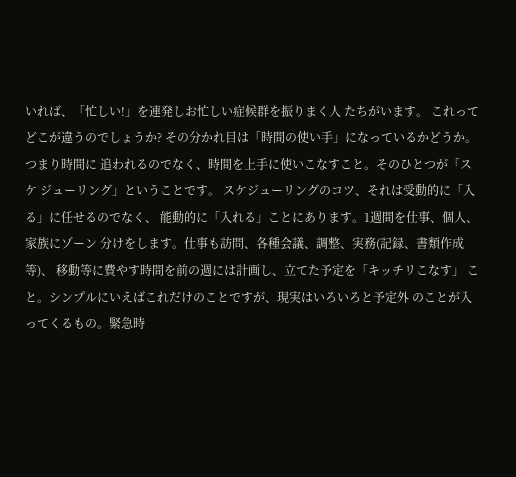いれば、「忙しい!」を連発しお忙しい症候群を振りまく人 たちがいます。 これってどこが違うのでしょうか? その分かれ目は「時間の使い手」になっているかどうか。つまり時間に 追われるのでなく、時間を上手に使いこなすこと。そのひとつが「スケ ジューリング」ということです。 スケジューリングのコツ、それは受動的に「入る」に任せるのでなく、 能動的に「入れる」ことにあります。1週間を仕事、個人、家族にゾーン 分けをします。仕事も訪問、各種会議、調整、実務(記録、書類作成等)、 移動等に費やす時間を前の週には計画し、立てた予定を「キッチリこなす」 こと。シンプルにいえばこれだけのことですが、現実はいろいろと予定外 のことが入ってくるもの。緊急時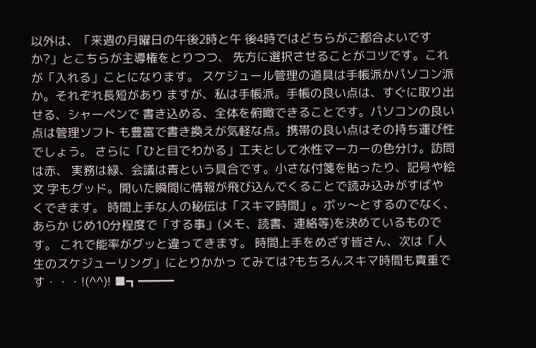以外は、「来週の月曜日の午後2時と午 後4時ではどちらがご都合よいですか?」とこちらが主導権をとりつつ、 先方に選択させることがコツです。これが「入れる」ことになります。 スケジュール管理の道具は手帳派かパソコン派か。それぞれ長短があり ますが、私は手帳派。手帳の良い点は、すぐに取り出せる、シャーペンで 書き込める、全体を俯瞰できることです。パソコンの良い点は管理ソフト も豊富で書き換えが気軽な点。携帯の良い点はその持ち運び性でしょう。 さらに「ひと目でわかる」工夫として水性マーカーの色分け。訪問は赤、 実務は緑、会議は青という具合です。小さな付箋を貼ったり、記号や絵文 字もグッド。開いた瞬間に情報が飛び込んでくることで読み込みがすばや くできます。 時間上手な人の秘伝は「スキマ時間」。ボッ〜とするのでなく、あらか じめ10分程度で「する事」(メモ、読書、連絡等)を決めているものです。 これで能率がグッと違ってきます。 時間上手をめざす皆さん、次は「人生のスケジューリング」にとりかかっ てみては?もちろんスキマ時間も貴重です・・・!(^^)! ■┓━━━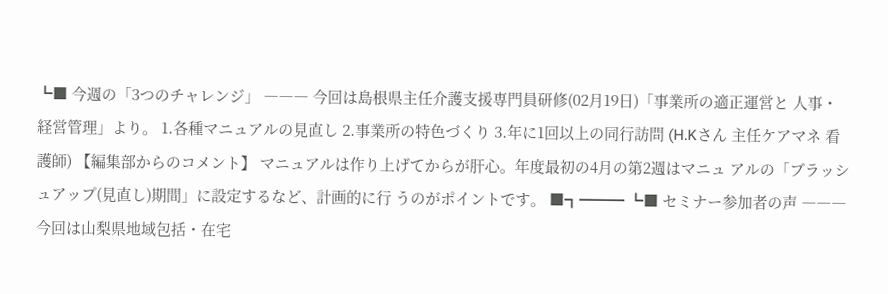┗■ 今週の「3つのチャレンジ」 ――― 今回は島根県主任介護支援専門員研修(02月19日)「事業所の適正運営と 人事・経営管理」より。 1.各種マニュアルの見直し 2.事業所の特色づくり 3.年に1回以上の同行訪問 (H.Kさん 主任ケアマネ 看護師) 【編集部からのコメント】 マニュアルは作り上げてからが肝心。年度最初の4月の第2週はマニュ アルの「ブラッシュアップ(見直し)期間」に設定するなど、計画的に行 うのがポイントです。 ■┓━━━ ┗■ セミナー参加者の声 ――― 今回は山梨県地域包括・在宅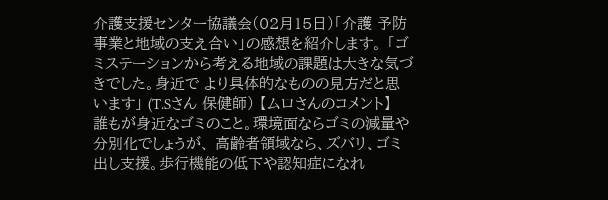介護支援センター協議会(02月15日)「介護 予防事業と地域の支え合い」の感想を紹介します。 「ゴミステーションから考える地域の課題は大きな気づきでした。身近で より具体的なものの見方だと思います」 (T.Sさん 保健師) 【ムロさんのコメント】   誰もが身近なゴミのこと。環境面ならゴミの減量や分別化でしょうが、 高齢者領域なら、ズバリ、ゴミ出し支援。歩行機能の低下や認知症になれ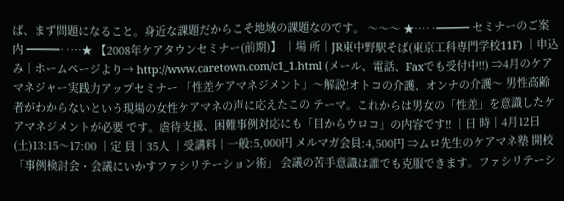ば、まず問題になること。身近な課題だからこそ地域の課題なのです。 〜〜〜 ★…‥━━━ セミナーのご案内 ━━━‥…★ 【2008年ケアタウンセミナー(前期)】 │場 所│JR東中野駅そば(東京工科専門学校11F) │申込み│ホームページより→ http://www.caretown.com/c1_1.html (メール、電話、Faxでも受付中!!) ⇒4月のケアマネジャー実践力アップセミナー 「性差ケアマネジメント」〜解説!オトコの介護、オンナの介護〜 男性高齢者がわからないという現場の女性ケアマネの声に応えたこの テーマ。これからは男女の「性差」を意識したケアマネジメントが必要 です。虐待支援、困難事例対応にも「目からウロコ」の内容です!! │日 時│4月12日(土)13:15〜17:00 │定 員│35人 │受講料│一般:5,000円 メルマガ会員:4,500円 ⇒ムロ先生のケアマネ塾 開校 「事例検討会・会議にいかすファシリテーション術」 会議の苦手意識は誰でも克服できます。ファシリテーシ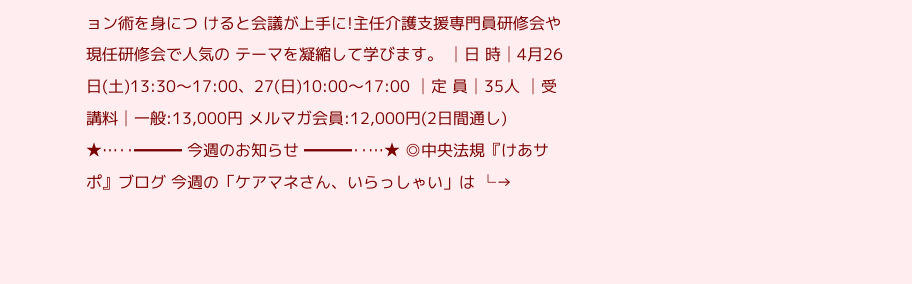ョン術を身につ けると会議が上手に!主任介護支援専門員研修会や現任研修会で人気の テーマを凝縮して学びます。 │日 時│4月26日(土)13:30〜17:00、27(日)10:00〜17:00 │定 員│35人 │受講料│一般:13,000円 メルマガ会員:12,000円(2日間通し) ★…‥━━━ 今週のお知らせ ━━━‥…★ ◎中央法規『けあサポ』ブログ 今週の「ケアマネさん、いらっしゃい」は └→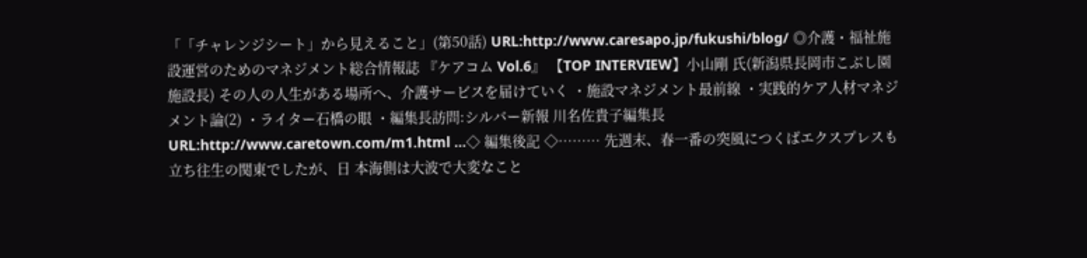「「チャレンジシート」から見えること」(第50話) URL:http://www.caresapo.jp/fukushi/blog/ ◎介護・福祉施設運営のためのマネジメント総合情報誌 『ケアコム Vol.6』 【TOP INTERVIEW】小山剛 氏(新潟県長岡市こぶし園 施設長) その人の人生がある場所へ、介護サービスを届けていく ・施設マネジメント最前線 ・実践的ケア人材マネジメント論(2) ・ライター石橋の眼 ・編集長訪問:シルバー新報 川名佐貴子編集長 URL:http://www.caretown.com/m1.html …◇ 編集後記 ◇……… 先週末、春一番の突風につくばエクスプレスも立ち往生の関東でしたが、日 本海側は大波で大変なこと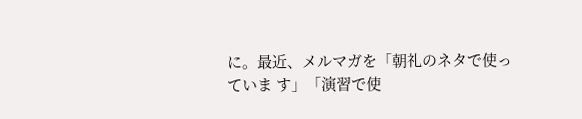に。最近、メルマガを「朝礼のネタで使っていま す」「演習で使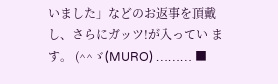いました」などのお返事を頂戴し、さらにガッツ!が入ってい ます。 (^^ゞ(MURO) ……… ■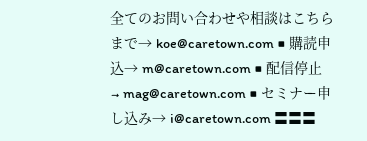全てのお問い合わせや相談はこちらまで→ koe@caretown.com ■ 購読申込→ m@caretown.com ■ 配信停止→ mag@caretown.com ■ セミナー申し込み→ i@caretown.com 〓〓〓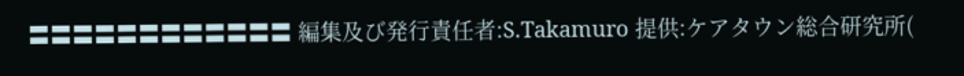〓〓〓〓〓〓〓〓〓〓〓〓 編集及び発行責任者:S.Takamuro 提供:ケアタウン総合研究所(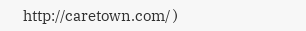http://caretown.com/ )